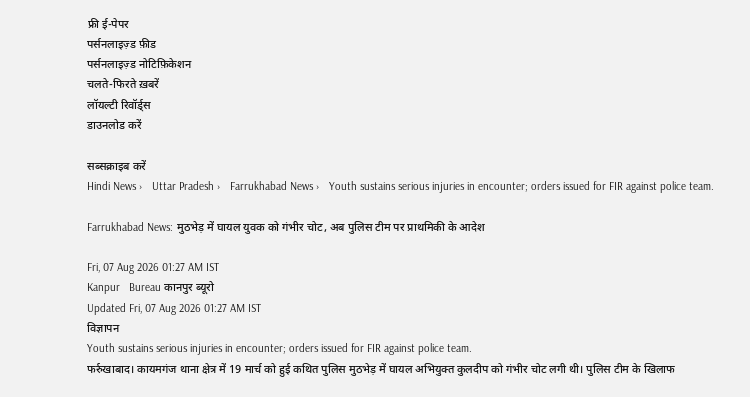फ्री ई-पेपर
पर्सनलाइज़्ड फ़ीड
पर्सनलाइज़्ड नोटिफ़िकेशन
चलते-फिरते ख़बरें
लॉयल्टी रिवॉर्ड्स
डाउनलोड करें

सब्सक्राइब करें
Hindi News ›   Uttar Pradesh ›   Farrukhabad News ›   Youth sustains serious injuries in encounter; orders issued for FIR against police team.

Farrukhabad News: मुठभेड़ में घायल युवक को गंभीर चोट, अब पुलिस टीम पर प्राथमिकी के आदेश

Fri, 07 Aug 2026 01:27 AM IST
Kanpur   Bureau कानपुर ब्यूरो
Updated Fri, 07 Aug 2026 01:27 AM IST
विज्ञापन
Youth sustains serious injuries in encounter; orders issued for FIR against police team.
फर्रुखाबाद। कायमगंज थाना क्षेत्र में 19 मार्च को हुई कथित पुलिस मुठभेड़ में घायल अभियुक्त कुलदीप को गंभीर चोट लगी थी। पुलिस टीम के खिलाफ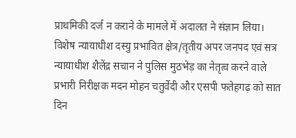प्राथमिकी दर्ज न कराने के मामले में अदालत ने संज्ञान लिया। विशेष न्यायाधीश दस्यु प्रभावित क्षेत्र/तृतीय अपर जनपद एवं सत्र न्यायाधीश शैलेंद्र सचान ने पुलिस मुठभेड़ का नेतृत्व करने वाले प्रभारी निरीक्षक मदन मोहन चतुर्वेदी और एसपी फतेहगढ़ को सात दिन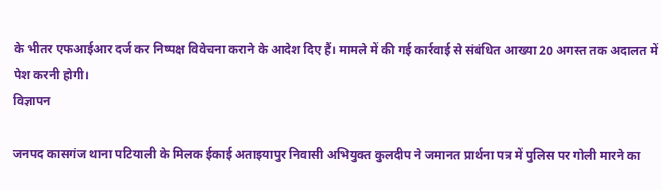के भीतर एफआईआर दर्ज कर निष्पक्ष विवेचना कराने के आदेश दिए हैं। मामले में की गई कार्रवाई से संबंधित आख्या 20 अगस्त तक अदालत में पेश करनी होगी।
विज्ञापन

जनपद कासगंज थाना पटियाली के मिलक ईकाई अताइयापुर निवासी अभियुक्त कुलदीप ने जमानत प्रार्थना पत्र में पुलिस पर गोली मारने का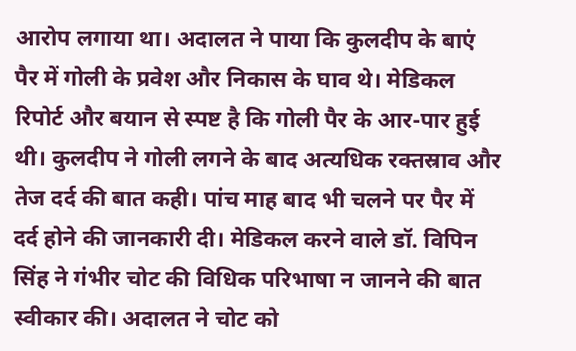आरोप लगाया था। अदालत ने पाया कि कुलदीप के बाएं पैर में गोली के प्रवेश और निकास के घाव थे। मेडिकल रिपोर्ट और बयान से स्पष्ट है कि गोली पैर के आर-पार हुई थी। कुलदीप ने गोली लगने के बाद अत्यधिक रक्तस्राव और तेज दर्द की बात कही। पांच माह बाद भी चलने पर पैर में दर्द होने की जानकारी दी। मेडिकल करने वाले डॉ. विपिन सिंह ने गंभीर चोट की विधिक परिभाषा न जानने की बात स्वीकार की। अदालत ने चोट को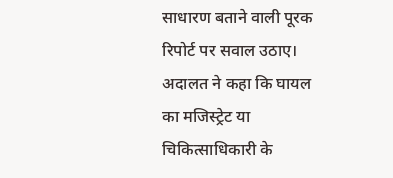साधारण बताने वाली पूरक रिपोर्ट पर सवाल उठाए। अदालत ने कहा कि घायल का मजिस्ट्रेट या चिकित्साधिकारी के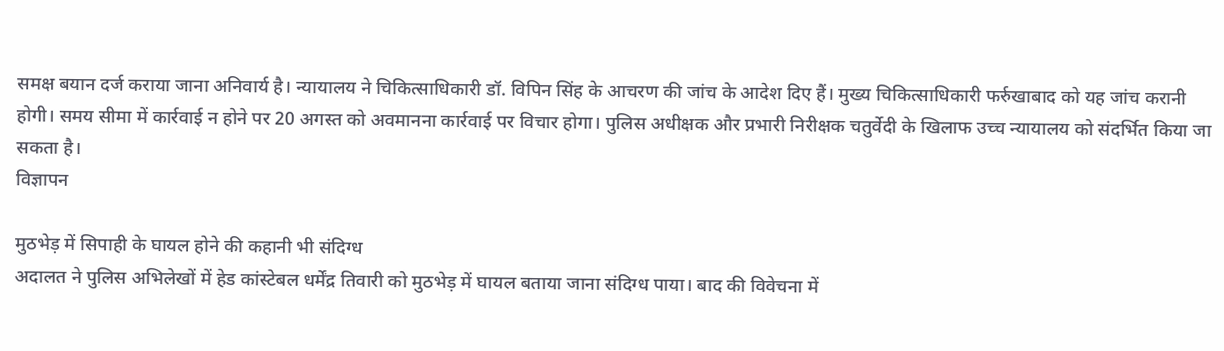समक्ष बयान दर्ज कराया जाना अनिवार्य है। न्यायालय ने चिकित्साधिकारी डॉ. विपिन सिंह के आचरण की जांच के आदेश दिए हैं। मुख्य चिकित्साधिकारी फर्रुखाबाद को यह जांच करानी होगी। समय सीमा में कार्रवाई न होने पर 20 अगस्त को अवमानना कार्रवाई पर विचार होगा। पुलिस अधीक्षक और प्रभारी निरीक्षक चतुर्वेदी के खिलाफ उच्च न्यायालय को संदर्भित किया जा सकता है।
विज्ञापन

मुठभेड़ में सिपाही के घायल होने की कहानी भी संदिग्ध
अदालत ने पुलिस अभिलेखों में हेड कांस्टेबल धर्मेंद्र तिवारी को मुठभेड़ में घायल बताया जाना संदिग्ध पाया। बाद की विवेचना में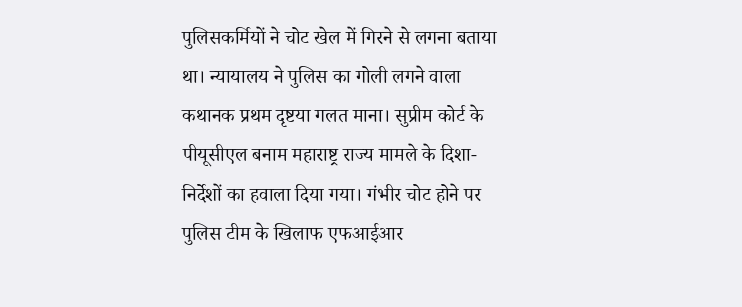पुलिसकर्मियों ने चोट खेल में गिरने से लगना बताया था। न्यायालय ने पुलिस का गोली लगने वाला कथानक प्रथम दृष्टया गलत माना। सुप्रीम कोर्ट के पीयूसीएल बनाम महाराष्ट्र राज्य मामले के दिशा-निर्देशों का हवाला दिया गया। गंभीर चोट होने पर पुलिस टीम के खिलाफ एफआईआर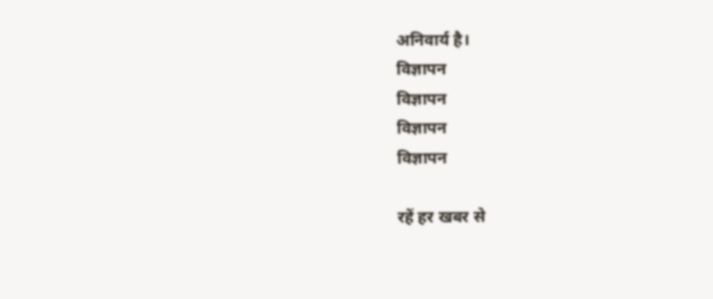अनिवार्य है।
विज्ञापन
विज्ञापन
विज्ञापन
विज्ञापन

रहें हर खबर से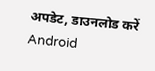अपडेट, डाउनलोड करें Android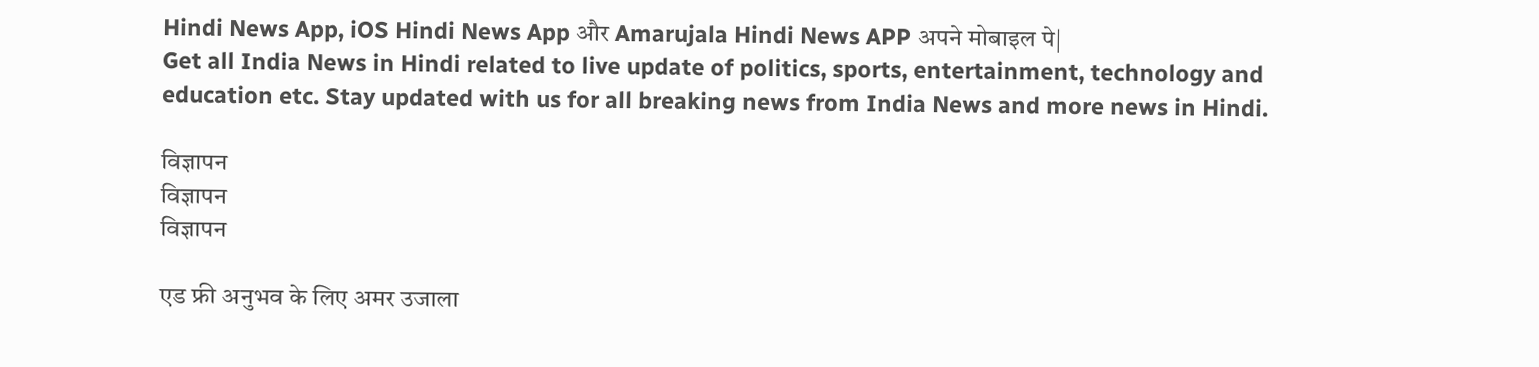Hindi News App, iOS Hindi News App और Amarujala Hindi News APP अपने मोबाइल पे|
Get all India News in Hindi related to live update of politics, sports, entertainment, technology and education etc. Stay updated with us for all breaking news from India News and more news in Hindi.

विज्ञापन
विज्ञापन
विज्ञापन

एड फ्री अनुभव के लिए अमर उजाला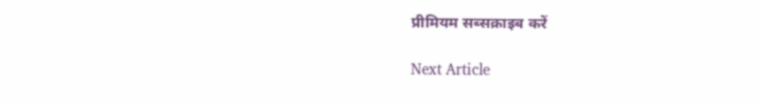प्रीमियम सब्सक्राइब करें

Next Article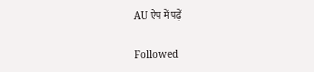AU ऐप में पढ़ें

Followed